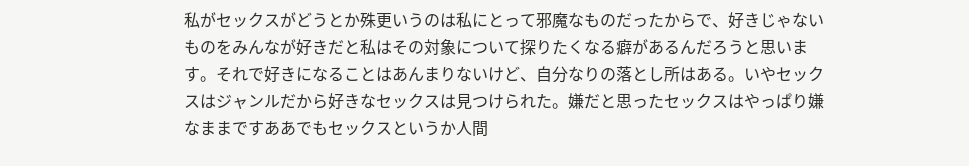私がセックスがどうとか殊更いうのは私にとって邪魔なものだったからで、好きじゃないものをみんなが好きだと私はその対象について探りたくなる癖があるんだろうと思います。それで好きになることはあんまりないけど、自分なりの落とし所はある。いやセックスはジャンルだから好きなセックスは見つけられた。嫌だと思ったセックスはやっぱり嫌なままですああでもセックスというか人間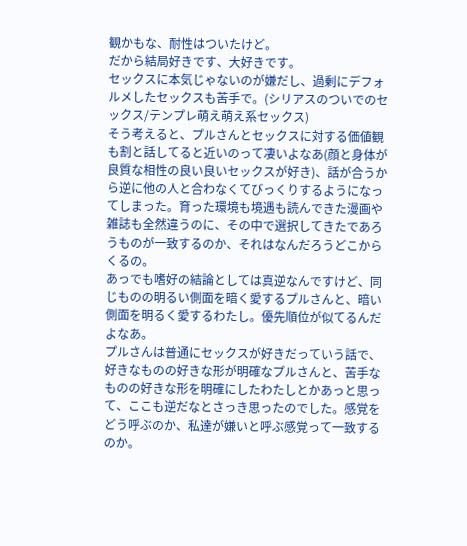観かもな、耐性はついたけど。
だから結局好きです、大好きです。
セックスに本気じゃないのが嫌だし、過剰にデフォルメしたセックスも苦手で。(シリアスのついでのセックス/テンプレ萌え萌え系セックス)
そう考えると、プルさんとセックスに対する価値観も割と話してると近いのって凄いよなあ(顔と身体が良質な相性の良い良いセックスが好き)、話が合うから逆に他の人と合わなくてびっくりするようになってしまった。育った環境も境遇も読んできた漫画や雑誌も全然違うのに、その中で選択してきたであろうものが一致するのか、それはなんだろうどこからくるの。
あっでも嗜好の結論としては真逆なんですけど、同じものの明るい側面を暗く愛するプルさんと、暗い側面を明るく愛するわたし。優先順位が似てるんだよなあ。
プルさんは普通にセックスが好きだっていう話で、好きなものの好きな形が明確なプルさんと、苦手なものの好きな形を明確にしたわたしとかあっと思って、ここも逆だなとさっき思ったのでした。感覚をどう呼ぶのか、私達が嫌いと呼ぶ感覚って一致するのか。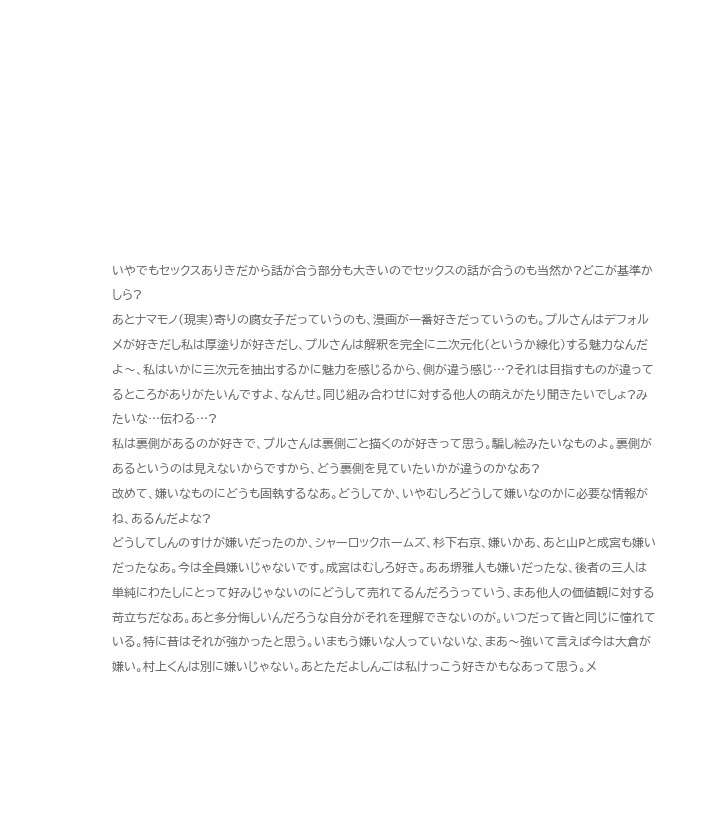いやでもセックスありきだから話が合う部分も大きいのでセックスの話が合うのも当然か?どこが基準かしら?
あとナマモノ(現実)寄りの腐女子だっていうのも、漫画が一番好きだっていうのも。プルさんはデフォルメが好きだし私は厚塗りが好きだし、プルさんは解釈を完全に二次元化(というか線化)する魅力なんだよ〜、私はいかに三次元を抽出するかに魅力を感じるから、側が違う感じ…?それは目指すものが違ってるところがありがたいんですよ、なんせ。同じ組み合わせに対する他人の萌えがたり聞きたいでしょ?みたいな…伝わる…?
私は裏側があるのが好きで、プルさんは裏側ごと描くのが好きって思う。騙し絵みたいなものよ。裏側があるというのは見えないからですから、どう裏側を見ていたいかが違うのかなあ?
改めて、嫌いなものにどうも固執するなあ。どうしてか、いやむしろどうして嫌いなのかに必要な情報がね、あるんだよな?
どうしてしんのすけが嫌いだったのか、シャーロックホームズ、杉下右京、嫌いかあ、あと山Pと成宮も嫌いだったなあ。今は全員嫌いじゃないです。成宮はむしろ好き。ああ堺雅人も嫌いだったな、後者の三人は単純にわたしにとって好みじゃないのにどうして売れてるんだろうっていう、まあ他人の価値観に対する苛立ちだなあ。あと多分悔しいんだろうな自分がそれを理解できないのが。いつだって皆と同じに憧れている。特に昔はそれが強かったと思う。いまもう嫌いな人っていないな、まあ〜強いて言えば今は大倉が嫌い。村上くんは別に嫌いじゃない。あとただよしんごは私けっこう好きかもなあって思う。メ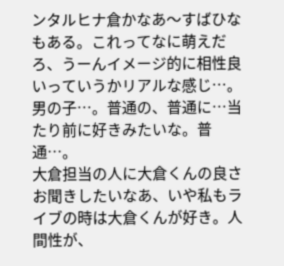ンタルヒナ倉かなあ〜すばひなもある。これってなに萌えだろ、うーんイメージ的に相性良いっていうかリアルな感じ…。男の子…。普通の、普通に…当たり前に好きみたいな。普通…。
大倉担当の人に大倉くんの良さお聞きしたいなあ、いや私もライブの時は大倉くんが好き。人間性が、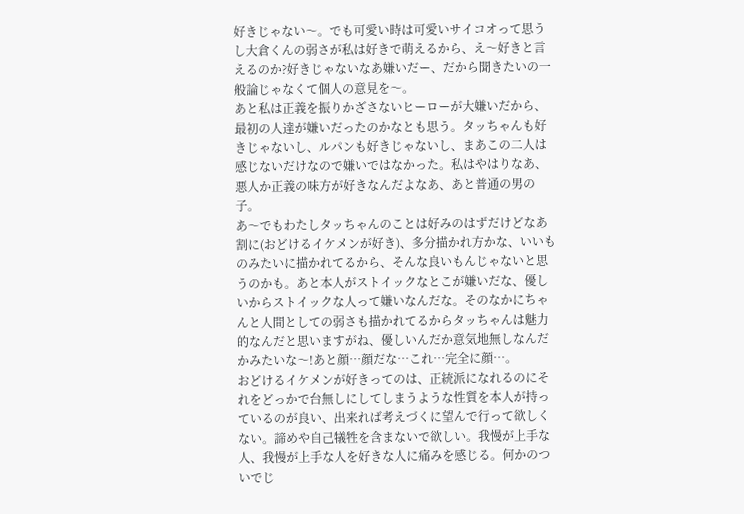好きじゃない〜。でも可愛い時は可愛いサイコオって思うし大倉くんの弱さが私は好きで萌えるから、え〜好きと言えるのか?好きじゃないなあ嫌いだー、だから聞きたいの一般論じゃなくて個人の意見を〜。
あと私は正義を振りかざさないヒーローが大嫌いだから、最初の人達が嫌いだったのかなとも思う。タッちゃんも好きじゃないし、ルパンも好きじゃないし、まあこの二人は感じないだけなので嫌いではなかった。私はやはりなあ、悪人か正義の味方が好きなんだよなあ、あと普通の男の子。
あ〜でもわたしタッちゃんのことは好みのはずだけどなあ割に(おどけるイケメンが好き)、多分描かれ方かな、いいものみたいに描かれてるから、そんな良いもんじゃないと思うのかも。あと本人がストイックなとこが嫌いだな、優しいからストイックな人って嫌いなんだな。そのなかにちゃんと人間としての弱さも描かれてるからタッちゃんは魅力的なんだと思いますがね、優しいんだか意気地無しなんだかみたいな〜!あと顔…顔だな…これ…完全に顔…。
おどけるイケメンが好きってのは、正統派になれるのにそれをどっかで台無しにしてしまうような性質を本人が持っているのが良い、出来れば考えづくに望んで行って欲しくない。諦めや自己犠牲を含まないで欲しい。我慢が上手な人、我慢が上手な人を好きな人に痛みを感じる。何かのついでじ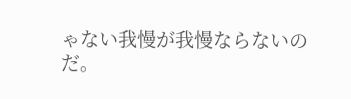ゃない我慢が我慢ならないのだ。